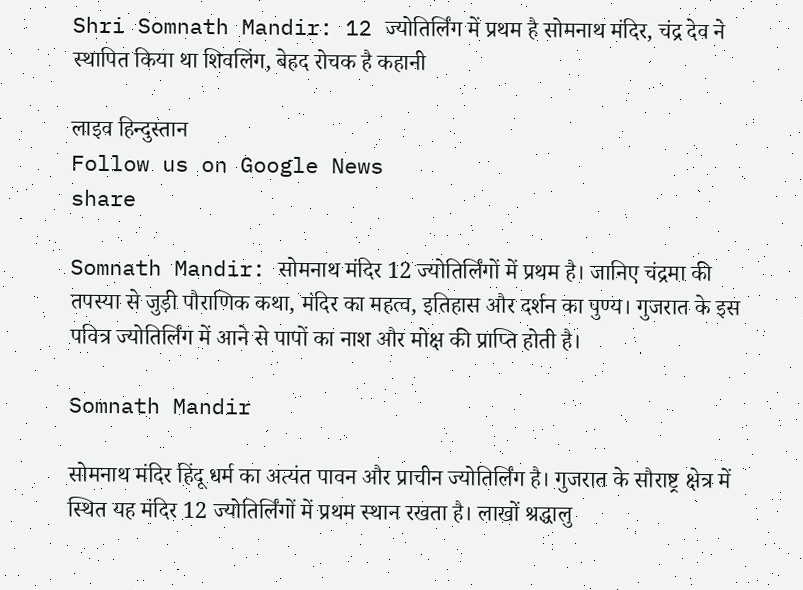Shri Somnath Mandir: 12 ज्योतिर्लिंग में प्रथम है सोमनाथ मंदिर, चंद्र देव ने स्थापित किया था शिवलिंग, बेहद रोचक है कहानी

लाइव हिन्दुस्तान
Follow us on Google News
share

Somnath Mandir: सोमनाथ मंदिर 12 ज्योतिर्लिंगों में प्रथम है। जानिए चंद्रमा की तपस्या से जुड़ी पौराणिक कथा, मंदिर का महत्व, इतिहास और दर्शन का पुण्य। गुजरात के इस पवित्र ज्योतिर्लिंग में आने से पापों का नाश और मोक्ष की प्राप्ति होती है।

Somnath Mandir

सोमनाथ मंदिर हिंदू धर्म का अत्यंत पावन और प्राचीन ज्योतिर्लिंग है। गुजरात के सौराष्ट्र क्षेत्र में स्थित यह मंदिर 12 ज्योतिर्लिंगों में प्रथम स्थान रखता है। लाखों श्रद्धालु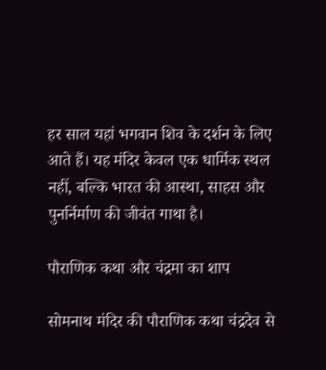हर साल यहां भगवान शिव के दर्शन के लिए आते हैं। यह मंदिर केवल एक धार्मिक स्थल नहीं, बल्कि भारत की आस्था, साहस और पुनर्निर्माण की जीवंत गाथा है।

पौराणिक कथा और चंद्रमा का शाप

सोमनाथ मंदिर की पौराणिक कथा चंद्रदेव से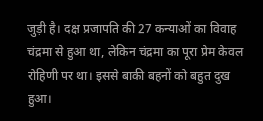जुड़ी है। दक्ष प्रजापति की 27 कन्याओं का विवाह चंद्रमा से हुआ था, लेकिन चंद्रमा का पूरा प्रेम केवल रोहिणी पर था। इससे बाकी बहनों को बहुत दुख हुआ।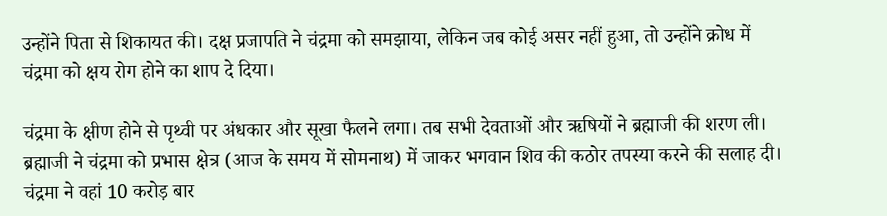उन्होंने पिता से शिकायत की। दक्ष प्रजापति ने चंद्रमा को समझाया, लेकिन जब कोई असर नहीं हुआ, तो उन्होंने क्रोध में चंद्रमा को क्षय रोग होने का शाप दे दिया।

चंद्रमा के क्षीण होने से पृथ्वी पर अंधकार और सूखा फैलने लगा। तब सभी देवताओं और ऋषियों ने ब्रह्माजी की शरण ली। ब्रह्माजी ने चंद्रमा को प्रभास क्षेत्र (आज के समय में सोमनाथ) में जाकर भगवान शिव की कठोर तपस्या करने की सलाह दी। चंद्रमा ने वहां 10 करोड़ बार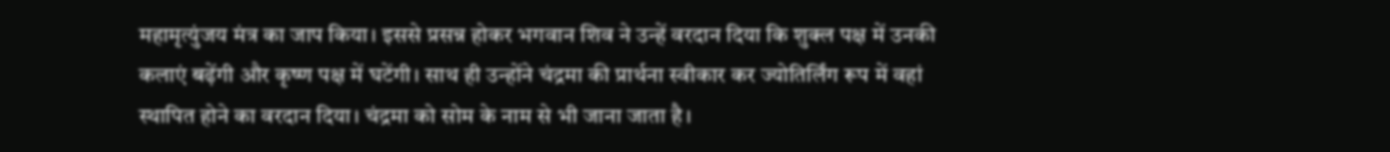महामृत्युंजय मंत्र का जाप किया। इससे प्रसन्न होकर भगवान शिव ने उन्हें वरदान दिया कि शुक्ल पक्ष में उनकी कलाएं बढ़ेंगी और कृष्ण पक्ष में घटेंगी। साथ ही उन्होंने चंद्रमा की प्रार्थना स्वीकार कर ज्योतिर्लिंग रूप में वहां स्थापित होने का वरदान दिया। चंद्रमा को सोम के नाम से भी जाना जाता है।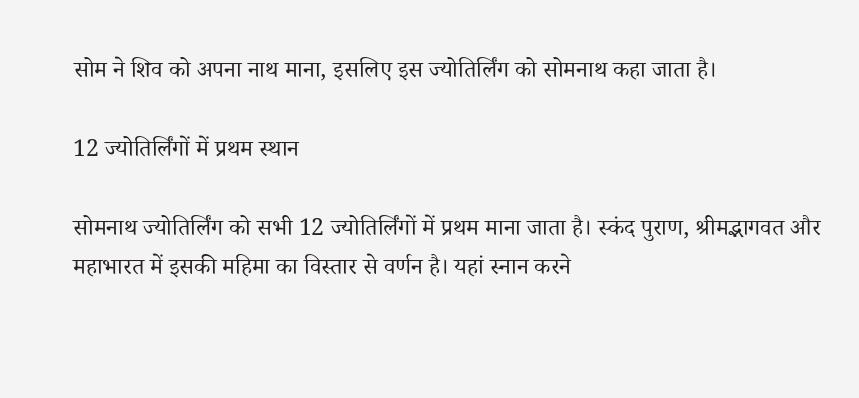सोम ने शिव को अपना नाथ माना, इसलिए इस ज्योतिर्लिंग को सोमनाथ कहा जाता है।

12 ज्योतिर्लिंगों में प्रथम स्थान

सोमनाथ ज्योतिर्लिंग को सभी 12 ज्योतिर्लिंगों में प्रथम माना जाता है। स्कंद पुराण, श्रीमद्भागवत और महाभारत में इसकी महिमा का विस्तार से वर्णन है। यहां स्नान करने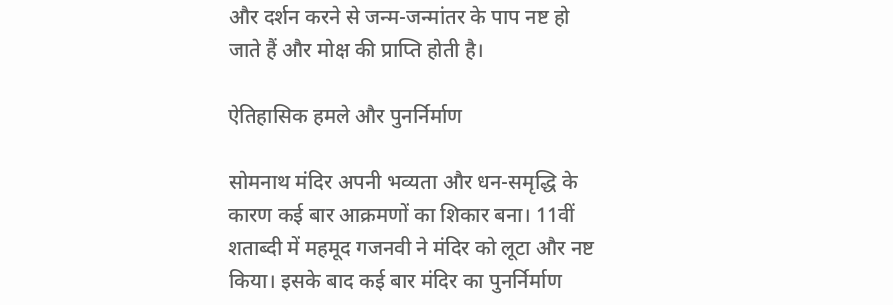और दर्शन करने से जन्म-जन्मांतर के पाप नष्ट हो जाते हैं और मोक्ष की प्राप्ति होती है।

ऐतिहासिक हमले और पुनर्निर्माण

सोमनाथ मंदिर अपनी भव्यता और धन-समृद्धि के कारण कई बार आक्रमणों का शिकार बना। 11वीं शताब्दी में महमूद गजनवी ने मंदिर को लूटा और नष्ट किया। इसके बाद कई बार मंदिर का पुनर्निर्माण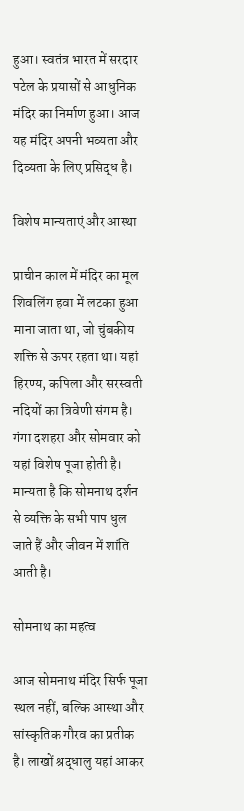हुआ। स्वतंत्र भारत में सरदार पटेल के प्रयासों से आधुनिक मंदिर का निर्माण हुआ। आज यह मंदिर अपनी भव्यता और दिव्यता के लिए प्रसिद्ध है।

विशेष मान्यताएं और आस्था

प्राचीन काल में मंदिर का मूल शिवलिंग हवा में लटका हुआ माना जाता था, जो चुंबकीय शक्ति से ऊपर रहता था। यहां हिरण्य, कपिला और सरस्वती नदियों का त्रिवेणी संगम है। गंगा दशहरा और सोमवार को यहां विशेष पूजा होती है। मान्यता है कि सोमनाथ दर्शन से व्यक्ति के सभी पाप धुल जाते हैं और जीवन में शांति आती है।

सोमनाथ का महत्व

आज सोमनाथ मंदिर सिर्फ पूजा स्थल नहीं, बल्कि आस्था और सांस्कृतिक गौरव का प्रतीक है। लाखों श्रद्धालु यहां आकर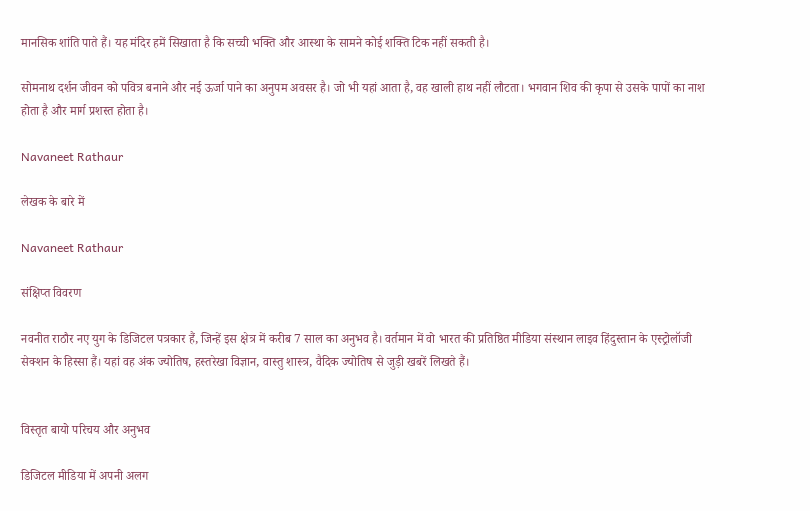मानसिक शांति पाते हैं। यह मंदिर हमें सिखाता है कि सच्ची भक्ति और आस्था के सामने कोई शक्ति टिक नहीं सकती है।

सोमनाथ दर्शन जीवन को पवित्र बनाने और नई ऊर्जा पाने का अनुपम अवसर है। जो भी यहां आता है, वह खाली हाथ नहीं लौटता। भगवान शिव की कृपा से उसके पापों का नाश होता है और मार्ग प्रशस्त होता है।

Navaneet Rathaur

लेखक के बारे में

Navaneet Rathaur

संक्षिप्त विवरण

नवनीत राठौर नए युग के डिजिटल पत्रकार हैं, जिन्हें इस क्षेत्र में करीब 7 साल का अनुभव है। वर्तमान में वो भारत की प्रतिष्ठित मीडिया संस्थान लाइव हिंदुस्तान के एस्ट्रोलॉजी सेक्शन के हिस्सा हैं। यहां वह अंक ज्योतिष, हस्तरेखा विज्ञान, वास्तु शास्त्र, वैदिक ज्योतिष से जुड़ी खबरें लिखते हैं।


विस्तृत बायो परिचय और अनुभव

डिजिटल मीडिया में अपनी अलग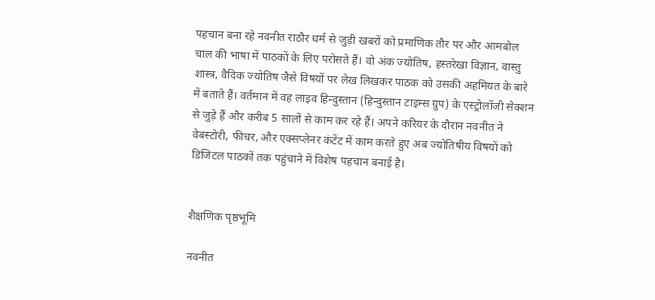पहचान बना रहे नवनीत राठौर धर्म से जुड़ी खबरों को प्रमाणिक तौर पर और आमबोल चाल की भाषा में पाठकों के लिए परोसते हैं। वो अंक ज्योतिष, हस्तरेखा विज्ञान, वास्तु शास्त्र, वैदिक ज्योतिष जैसे विषयों पर लेख लिखकर पाठक को उसकी अहमियत के बारे में बताते हैं। वर्तमान में वह लाइव हिन्दुस्तान (हिन्दुस्तान टाइम्स ग्रुप) के एस्ट्रोलॉजी सेक्शन से जुड़े हैं और करीब 5 सालों से काम कर रहे हैं। अपने करियर के दौरान नवनीत ने वेबस्टोरी, फीचर, और एक्सप्लेनर कंटेंट में काम करते हुए अब ज्योतिषीय विषयों को डिजिटल पाठकों तक पहुंचाने में विशेष पहचान बनाई है।


शैक्षणिक पृष्ठभूमि

नवनीत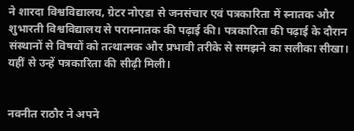ने शारदा विश्वविद्यालय, ग्रेटर नोएडा से जनसंचार एवं पत्रकारिता में स्नातक और शुभारती विश्वविद्यालय से परास्नातक की पढ़ाई की। पत्रकारिता की पढ़ाई के दौरान संस्थानों से विषयों को तत्थात्मक और प्रभावी तरीके से समझने का सलीका सीखा। यहीं से उन्हें पत्रकारिता की सीढ़ी मिली।


नवनीत राठौर ने अपने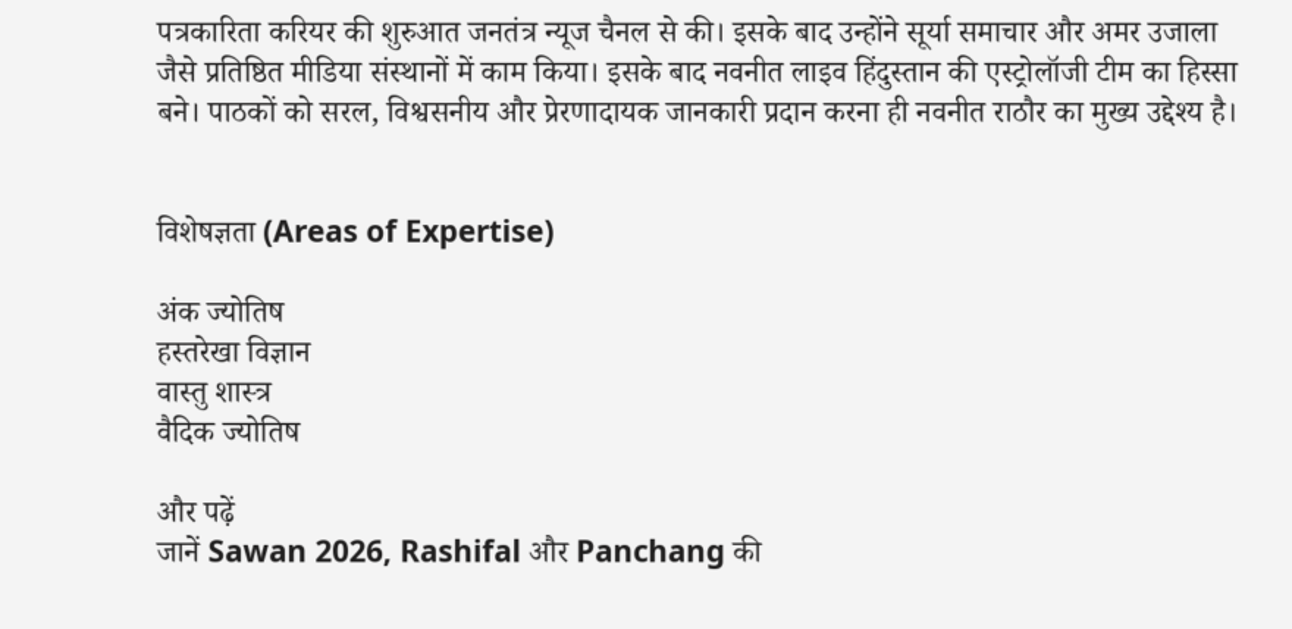पत्रकारिता करियर की शुरुआत जनतंत्र न्यूज चैनल से की। इसके बाद उन्होंने सूर्या समाचार और अमर उजाला जैसे प्रतिष्ठित मीडिया संस्थानों में काम किया। इसके बाद नवनीत लाइव हिंदुस्तान की एस्ट्रोलॉजी टीम का हिस्सा बने। पाठकों को सरल, विश्वसनीय और प्रेरणादायक जानकारी प्रदान करना ही नवनीत राठौर का मुख्य उद्देश्य है।


विशेषज्ञता (Areas of Expertise)

अंक ज्योतिष
हस्तरेखा विज्ञान
वास्तु शास्त्र
वैदिक ज्योतिष

और पढ़ें
जानें Sawan 2026, Rashifal और Panchang की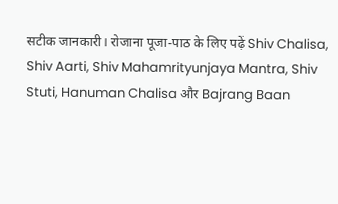सटीक जानकारी। रोजाना पूजा-पाठ के लिए पढ़ें Shiv Chalisa, Shiv Aarti, Shiv Mahamrityunjaya Mantra, Shiv Stuti, Hanuman Chalisa और Bajrang Baan